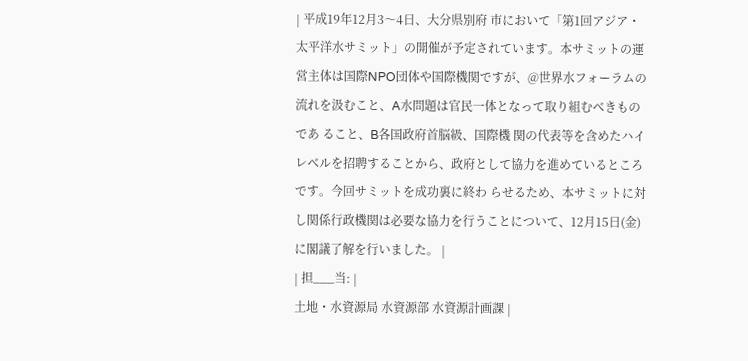| 平成19年12月3〜4日、大分県別府 市において「第1回アジア・太平洋水サミット」の開催が予定されています。本サミットの運営主体は国際NPO団体や国際機関ですが、@世界水フォーラムの 流れを汲むこと、A水問題は官民一体となって取り組むべきものであ ること、B各国政府首脳級、国際機 関の代表等を含めたハイレベルを招聘することから、政府として協力を進めているところです。今回サミットを成功裏に終わ らせるため、本サミットに対し関係行政機関は必要な協力を行うことについて、12月15日(金)に閣議了解を行いました。 |
| 担___当: |
土地・水資源局 水資源部 水資源計画課 |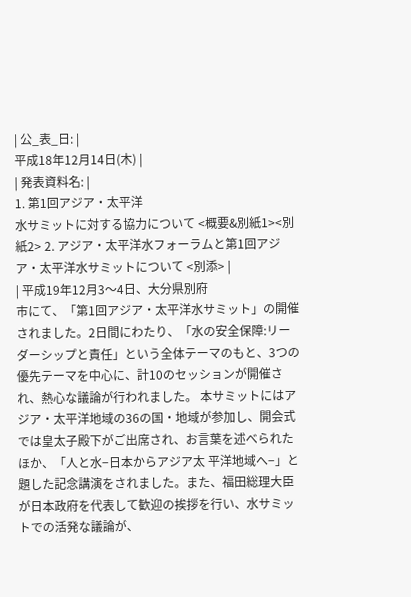| 公_表_日: |
平成18年12月14日(木) |
| 発表資料名: |
1. 第1回アジア・太平洋
水サミットに対する協力について <概要&別紙1><別紙2> 2. アジア・太平洋水フォーラムと第1回アジア・太平洋水サミットについて <別添> |
| 平成19年12月3〜4日、大分県別府
市にて、「第1回アジア・太平洋水サミット」の開催されました。2日間にわたり、「水の安全保障:リーダーシップと責任」という全体テーマのもと、3つの
優先テーマを中心に、計10のセッションが開催され、熱心な議論が行われました。 本サミットにはアジア・太平洋地域の36の国・地域が参加し、開会式では皇太子殿下がご出席され、お言葉を述べられたほか、「人と水−日本からアジア太 平洋地域へ−」と題した記念講演をされました。また、福田総理大臣が日本政府を代表して歓迎の挨拶を行い、水サミットでの活発な議論が、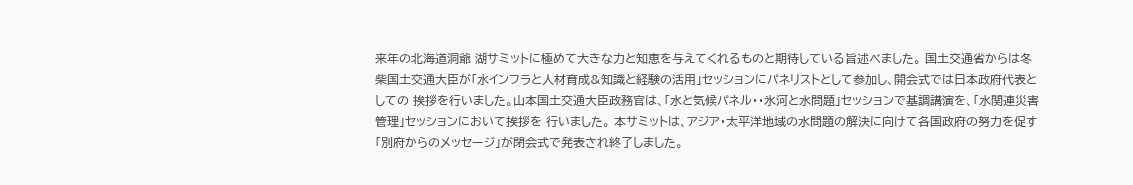来年の北海道洞爺 湖サミットに極めて大きな力と知恵を与えてくれるものと期待している旨述べました。 国土交通省からは冬柴国土交通大臣が「水インフラと人材育成&知識と経験の活用」セッションにパネリストとして参加し、開会式では日本政府代表としての 挨拶を行いました。山本国土交通大臣政務官は、「水と気候パネル・・氷河と水問題」セッションで基調講演を、「水関連災害管理」セッションにおいて挨拶を 行いました。 本サミットは、アジア・太平洋地域の水問題の解決に向けて各国政府の努力を促す「別府からのメッセージ」が閉会式で発表され終了しました。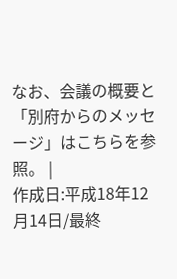なお、会議の概要と「別府からのメッセージ」はこちらを参照。 |
作成日:平成18年12月14日/最終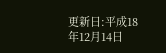更新日:平成18年12月14日